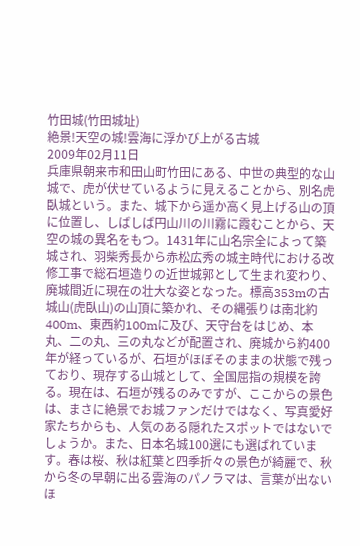竹田城(竹田城址)
絶景!天空の城!雲海に浮かび上がる古城
2009年02月11日
兵庫県朝来市和田山町竹田にある、中世の典型的な山城で、虎が伏せているように見えることから、別名虎臥城という。また、城下から遥か高く見上げる山の頂に位置し、しばしば円山川の川霧に霞むことから、天空の城の異名をもつ。1431年に山名宗全によって築城され、羽柴秀長から赤松広秀の城主時代における改修工事で総石垣造りの近世城郭として生まれ変わり、廃城間近に現在の壮大な姿となった。標高353mの古城山(虎臥山)の山頂に築かれ、その縄張りは南北約400m、東西約100mに及び、天守台をはじめ、本丸、二の丸、三の丸などが配置され、廃城から約400年が経っているが、石垣がほぼそのままの状態で残っており、現存する山城として、全国屈指の規模を誇る。現在は、石垣が残るのみですが、ここからの景色は、まさに絶景でお城ファンだけではなく、写真愛好家たちからも、人気のある隠れたスポットではないでしょうか。また、日本名城100選にも選ばれています。春は桜、秋は紅葉と四季折々の景色が綺麗で、秋から冬の早朝に出る雲海のパノラマは、言葉が出ないほ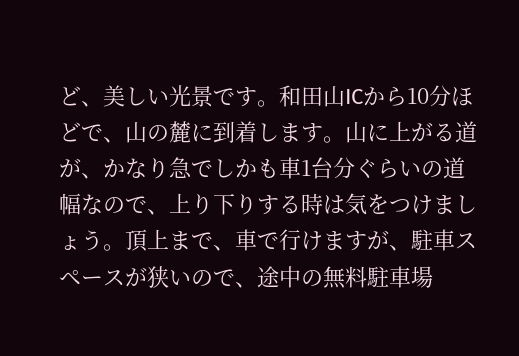ど、美しい光景です。和田山ICから10分ほどで、山の麓に到着します。山に上がる道が、かなり急でしかも車1台分ぐらいの道幅なので、上り下りする時は気をつけましょう。頂上まで、車で行けますが、駐車スペースが狭いので、途中の無料駐車場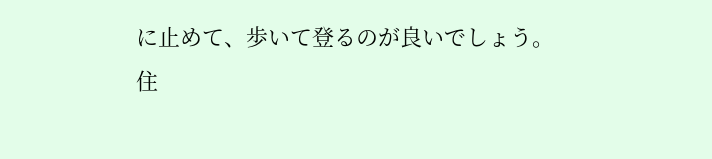に止めて、歩いて登るのが良いでしょう。
住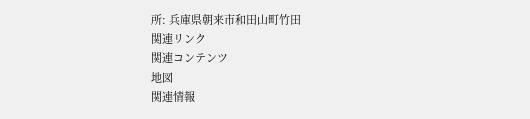所: 兵庫県朝来市和田山町竹田
関連リンク
関連コンテンツ
地図
関連情報